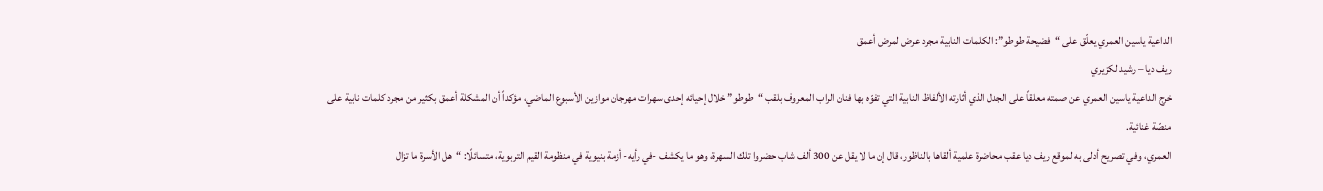الداعية ياسين العمري يعلّق على “فضيحة طوطو”: الكلمات النابية مجرد عرض لمرض أعمق
ريف ديا – رشيد لكزيري
خرج الداعية ياسين العمري عن صمته معلقاً على الجدل الذي أثارته الألفاظ النابية التي تفوّه بها فنان الراب المعروف بلقب “طوطو” خلال إحيائه إحدى سهرات مهرجان موازين الأسبوع الماضي، مؤكداً أن المشكلة أعمق بكثير من مجرد كلمات نابية على منصّة غنائية.
العمري، وفي تصريح أدلى به لموقع ريف ديا عقب محاضرة علمية ألقاها بالناظور، قال إن ما لا يقل عن 300 ألف شاب حضروا تلك السهرة، وهو ما يكشف -في رأيه- أزمة بنيوية في منظومة القيم التربوية، متسائلًا: “هل الأسرة ما تزال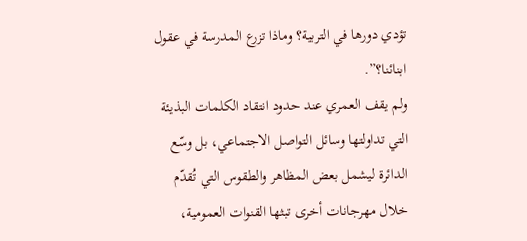تؤدي دورها في التربية؟ وماذا تزرع المدرسة في عقول ابنائنا؟”.
ولم يقف العمري عند حدود انتقاد الكلمات البذيئة التي تداولتها وسائل التواصل الاجتماعي، بل وسّع الدائرة ليشمل بعض المظاهر والطقوس التي تُقدّم خلال مهرجانات أخرى تبثها القنوات العمومية،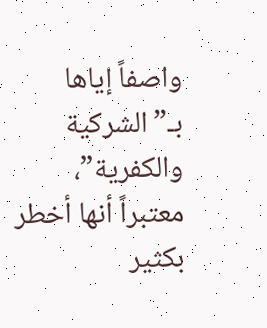واصفاً إياها بـ”الشركية والكفرية”، معتبراً أنها أخطر بكثير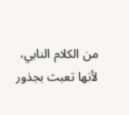من الكلام النابي، لأنها تعبث بجذور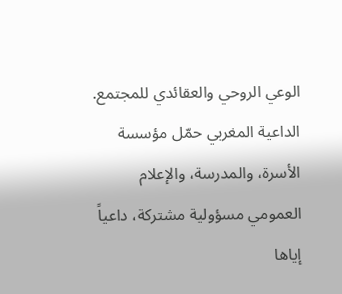الوعي الروحي والعقائدي للمجتمع.
الداعية المغربي حمّل مؤسسة الأسرة، والمدرسة، والإعلام العمومي مسؤولية مشتركة، داعياً إياها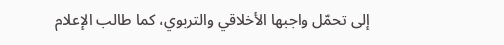إلى تحمّل واجبها الأخلاقي والتربوي، كما طالب الإعلام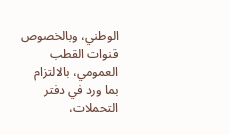الوطني، وبالخصوص قنوات القطب العمومي، بالالتزام بما ورد في دفتر التحملات،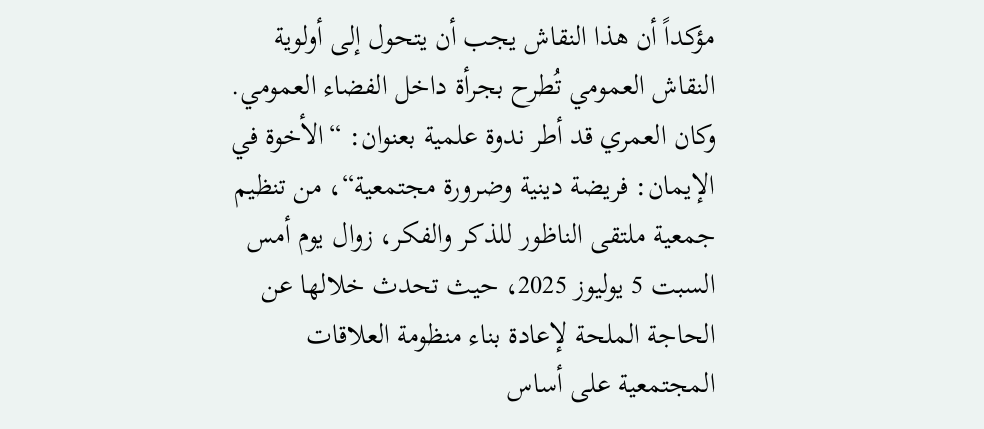مؤكداً أن هذا النقاش يجب أن يتحول إلى أولوية النقاش العمومي تُطرح بجرأة داخل الفضاء العمومي.
وكان العمري قد أطر ندوة علمية بعنوان: “الأخوة في الإيمان: فريضة دينية وضرورة مجتمعية“، من تنظيم جمعية ملتقى الناظور للذكر والفكر، زوال يوم أمس السبت 5 يوليوز 2025، حيث تحدث خلالها عن الحاجة الملحة لإعادة بناء منظومة العلاقات المجتمعية على أساس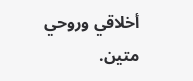أخلاقي وروحي متين.